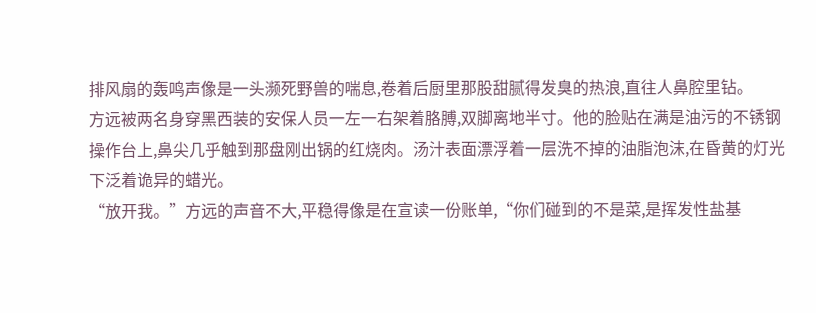排风扇的轰鸣声像是一头濒死野兽的喘息,卷着后厨里那股甜腻得发臭的热浪,直往人鼻腔里钻。
方远被两名身穿黑西装的安保人员一左一右架着胳膊,双脚离地半寸。他的脸贴在满是油污的不锈钢操作台上,鼻尖几乎触到那盘刚出锅的红烧肉。汤汁表面漂浮着一层洗不掉的油脂泡沫,在昏黄的灯光下泛着诡异的蜡光。
“放开我。”方远的声音不大,平稳得像是在宣读一份账单,“你们碰到的不是菜,是挥发性盐基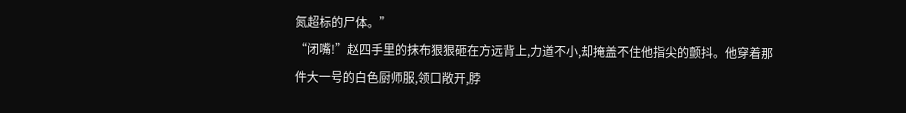氮超标的尸体。”
“闭嘴!”赵四手里的抹布狠狠砸在方远背上,力道不小,却掩盖不住他指尖的颤抖。他穿着那件大一号的白色厨师服,领口敞开,脖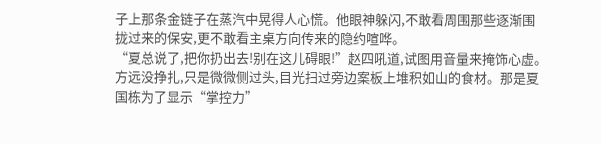子上那条金链子在蒸汽中晃得人心慌。他眼神躲闪,不敢看周围那些逐渐围拢过来的保安,更不敢看主桌方向传来的隐约喧哗。
“夏总说了,把你扔出去!别在这儿碍眼!”赵四吼道,试图用音量来掩饰心虚。
方远没挣扎,只是微微侧过头,目光扫过旁边案板上堆积如山的食材。那是夏国栋为了显示“掌控力”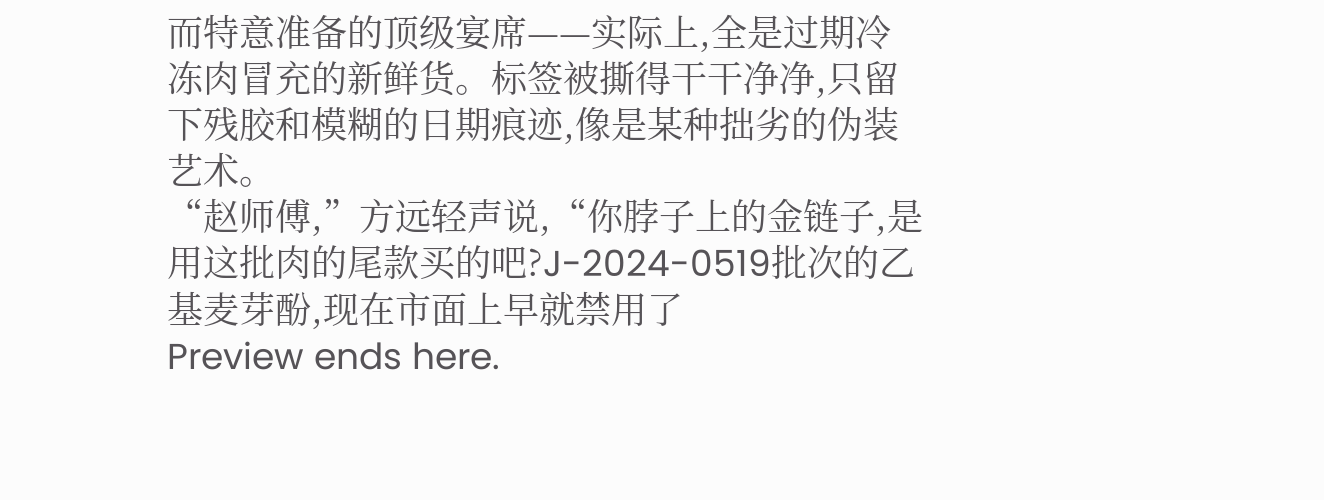而特意准备的顶级宴席——实际上,全是过期冷冻肉冒充的新鲜货。标签被撕得干干净净,只留下残胶和模糊的日期痕迹,像是某种拙劣的伪装艺术。
“赵师傅,”方远轻声说,“你脖子上的金链子,是用这批肉的尾款买的吧?J-2024-0519批次的乙基麦芽酚,现在市面上早就禁用了
Preview ends here.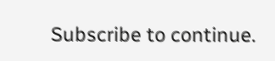Subscribe to continue.